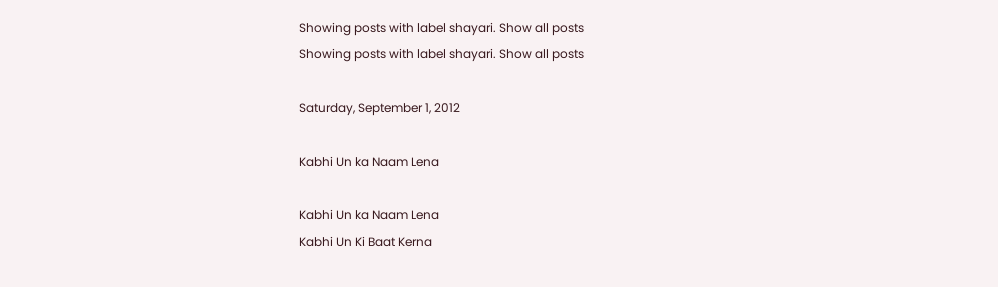Showing posts with label shayari. Show all posts
Showing posts with label shayari. Show all posts

Saturday, September 1, 2012

Kabhi Un ka Naam Lena

Kabhi Un ka Naam Lena
Kabhi Un Ki Baat Kerna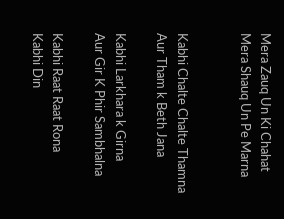Mera Zauq Un Ki Chahat
Mera Shauq Un Pe Marna


Kabhi Chalte Chalte Thamna
Aur Tham k Beth Jana

Kabhi Larkhara k Girna
Aur Gir K Phir Sambhalna

Kabhi Raat Raat Rona
Kabhi Din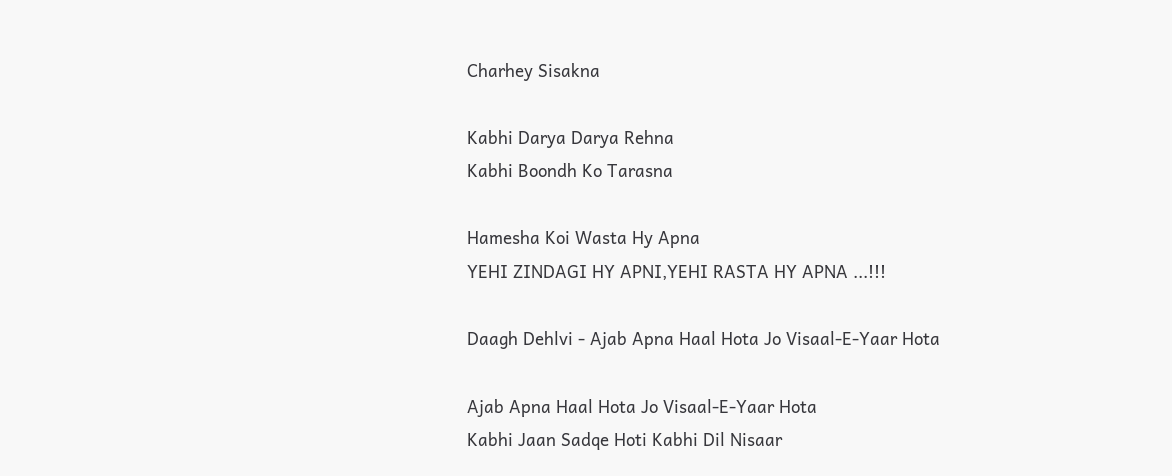Charhey Sisakna

Kabhi Darya Darya Rehna
Kabhi Boondh Ko Tarasna

Hamesha Koi Wasta Hy Apna
YEHI ZINDAGI HY APNI,YEHI RASTA HY APNA ...!!!

Daagh Dehlvi - Ajab Apna Haal Hota Jo Visaal-E-Yaar Hota

Ajab Apna Haal Hota Jo Visaal-E-Yaar Hota
Kabhi Jaan Sadqe Hoti Kabhi Dil Nisaar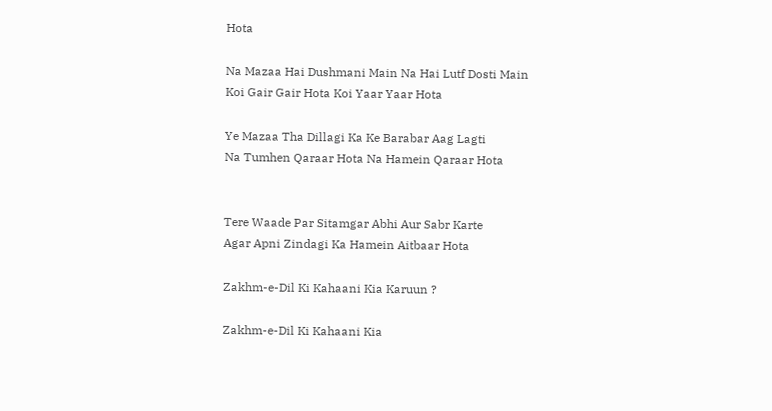Hota

Na Mazaa Hai Dushmani Main Na Hai Lutf Dosti Main
Koi Gair Gair Hota Koi Yaar Yaar Hota

Ye Mazaa Tha Dillagi Ka Ke Barabar Aag Lagti
Na Tumhen Qaraar Hota Na Hamein Qaraar Hota


Tere Waade Par Sitamgar Abhi Aur Sabr Karte
Agar Apni Zindagi Ka Hamein Aitbaar Hota

Zakhm-e-Dil Ki Kahaani Kia Karuun ?

Zakhm-e-Dil Ki Kahaani Kia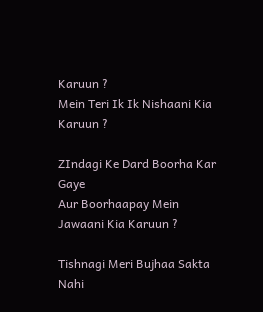Karuun ?
Mein Teri Ik Ik Nishaani Kia Karuun ?

ZIndagi Ke Dard Boorha Kar Gaye
Aur Boorhaapay Mein Jawaani Kia Karuun ?

Tishnagi Meri Bujhaa Sakta Nahi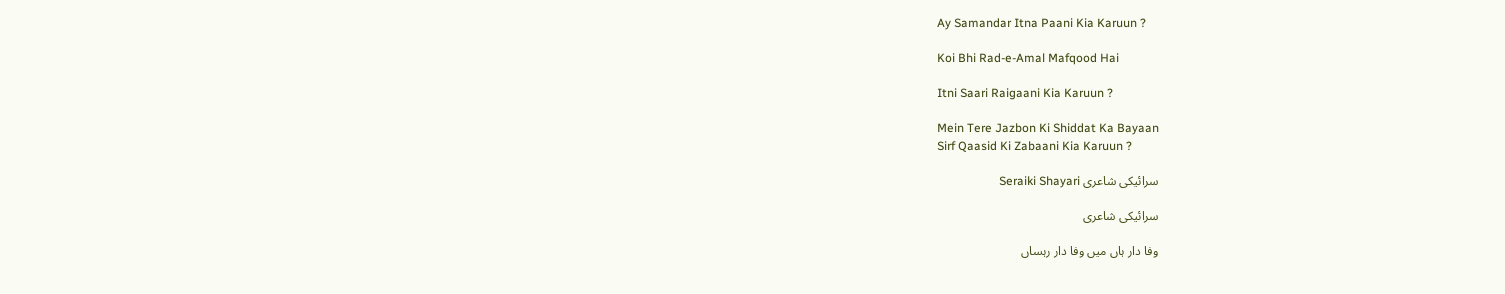Ay Samandar Itna Paani Kia Karuun ?

Koi Bhi Rad-e-Amal Mafqood Hai

Itni Saari Raigaani Kia Karuun ?

Mein Tere Jazbon Ki Shiddat Ka Bayaan
Sirf Qaasid Ki Zabaani Kia Karuun ?

سرائیکی شاعری Seraiki Shayari

سرائیکی شاعری

وفا دار ہاں میں وفا دار رہساں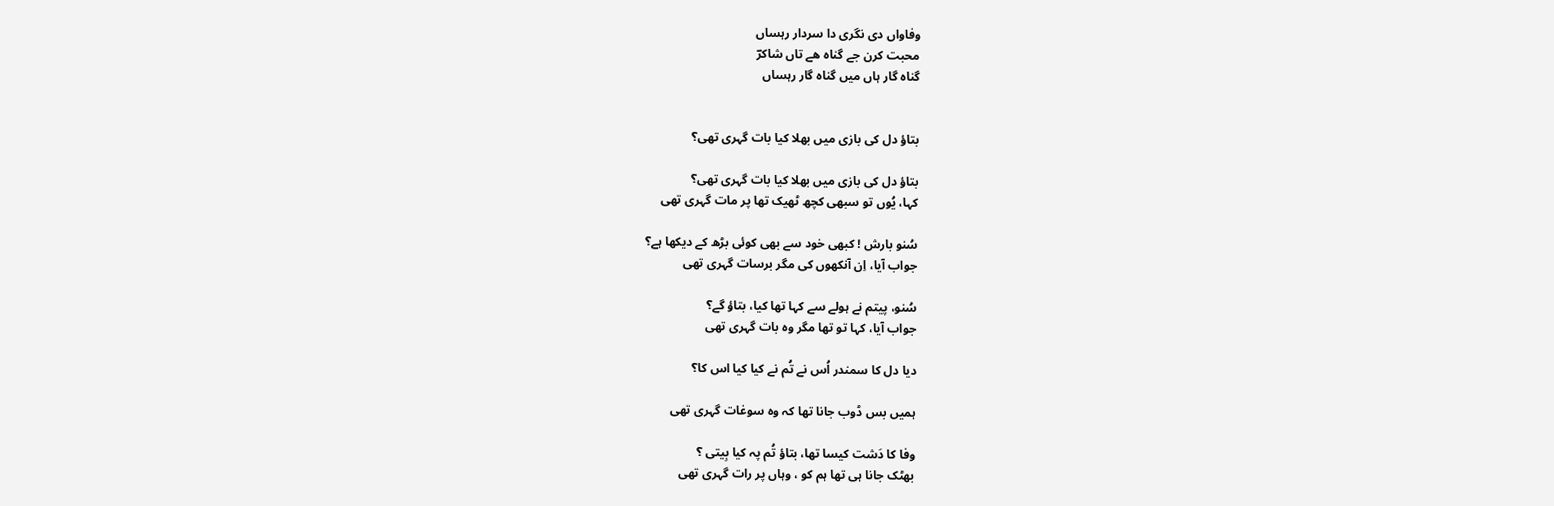وفاواں دی نگری دا سردار رہساں
محبت کرن جے گناہ ھے تاں شاکرؔ
گناہ گار ہاں میں گناہ گار رہساں


بتاؤ دل کی بازی میں بھلا کیا بات گہری تھی؟

بتاؤ دل کی بازی میں بھلا کیا بات گہری تھی؟
کہا، یُوں تو سبھی کچھ ٹھیک تھا پر مات گہری تھی

سُنو بارش ! کبھی خود سے بھی کوئی بڑھ کے دیکھا ہے؟
جواب آیا، اِن آنکھوں کی مگر برسات گہری تھی

سُنو، پیتم نے ہولے سے کہا تھا کیا، بتاؤ گے؟
جواب آیا، کہا تو تھا مگر وہ بات گہری تھی

دیا دل کا سمندر اُس نے تُم نے کیا کیا اس کا؟

ہمیں بس ڈوب جانا تھا کہ وہ سوغات گہری تھی

وفا کا دَشت کیسا تھا، بتاؤ تُم پہ کیا بِیتی ؟
بھٹک جانا ہی تھا ہم کو ، وہاں پر رات گہری تھی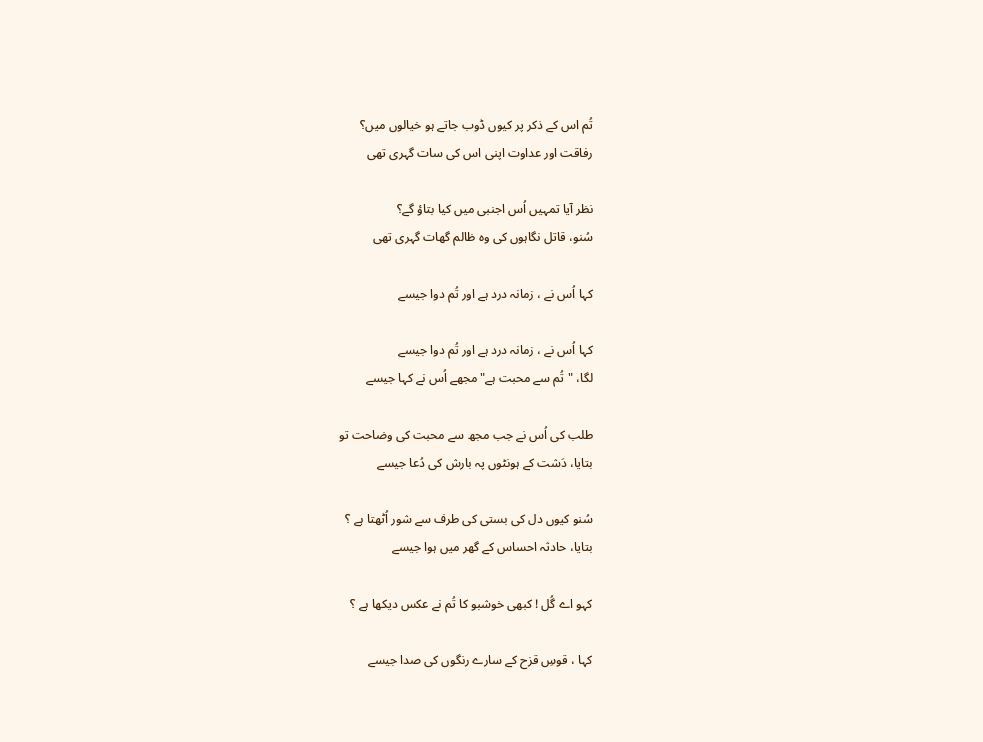تُم اس کے ذکر پر کیوں ڈوب جاتے ہو خیالوں میں؟
رفاقت اور عداوت اپنی اس کی سات گہری تھی

نظر آیا تمہیں اُس اجنبی میں کیا بتاؤ گے؟
سُنو، قاتل نگاہوں کی وہ ظالم گھات گہری تھی

کہا اُس نے ، زمانہ درد ہے اور تُم دوا جیسے

کہا اُس نے ، زمانہ درد ہے اور تُم دوا جیسے
لگا، "تُم سے محبت ہے" مجھے اُس نے کہا جیسے

طلب کی اُس نے جب مجھ سے محبت کی وضاحت تو
بتایا، دَشت کے ہونٹوں پہ بارش کی دُعا جیسے

سُنو کیوں دل کی بستی کی طرف سے شور اُٹھتا ہے ؟
بتایا، حادثہ احساس کے گھر میں ہوا جیسے

کہو اے گُل ! کبھی خوشبو کا تُم نے عکس دیکھا ہے ؟

کہا ، قوسِ قزح کے سارے رنگوں کی صدا جیسے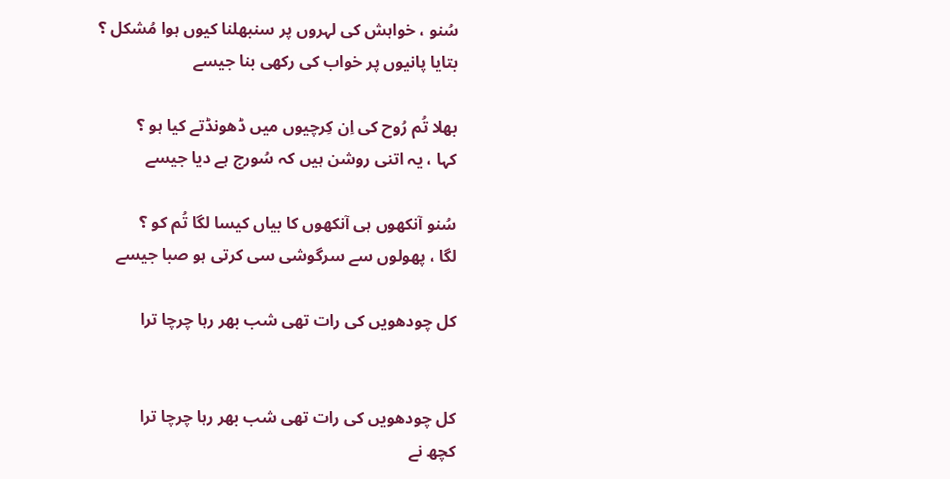سُنو ، خواہش کی لہروں پر سنبھلنا کیوں ہوا مُشکل ؟
بتایا پانیوں پر خواب کی رکھی بنا جیسے

بھلا تُم رُوح کی اِن کِرچیوں میں ڈھونڈتے کیا ہو ؟
کہا ، یہ اتنی روشن ہیں کہ سُورج ہے دیا جیسے

سُنو آنکھوں ہی آنکھوں کا بیاں کیسا لگا تُم کو ؟
لگا ، پھولوں سے سرگوشی سی کرتی ہو صبا جیسے

کل چودھویں کی رات تھی شب بھر رہا چرچا ترا


کل چودھویں کی رات تھی شب بھر رہا چرچا ترا
کچھ نے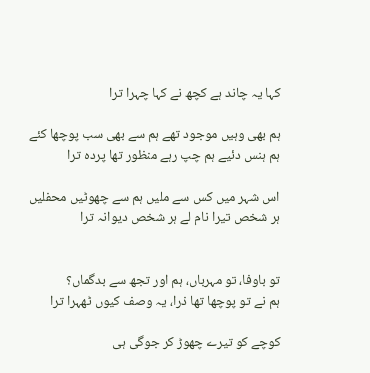کہا یہ چاند ہے کچھ نے کہا چہرا ترا

ہم بھی وہیں موجود تھے ہم سے بھی سب پوچھا کئے
ہم ہنس دئیے ہم چپ رہے منظور تھا پردہ ترا

اس شہر میں کس سے ملیں ہم سے چھوٹیں محفلیں
ہر شخص تیرا نام لے ہر شخص دیوانہ ترا


تو باوفا، تو مہرباں، ہم اور تجھ سے بدگماں؟
ہم نے تو پوچھا تھا ذرا، یہ وصف کیوں ٹھہرا ترا

کوچے کو تیرے چھوڑ کر جوگی ہی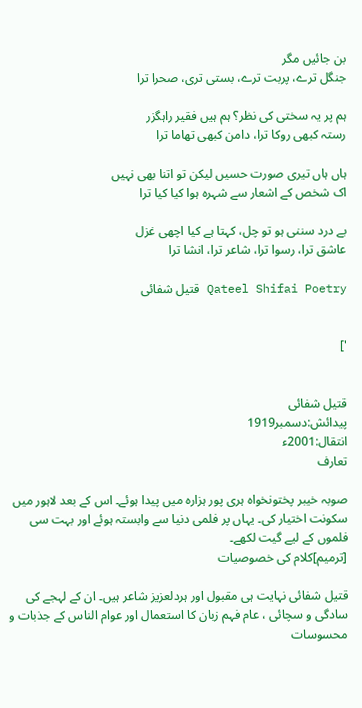بن جائیں مگر
جنگل ترے، پربت ترے، بستی تری، صحرا ترا

ہم پر یہ سختی کی نظر؟ ہم ہیں فقیر راہگزر
رستہ کبھی روکا ترا، دامن کبھی تھاما ترا

ہاں ہاں تیری صورت حسیں لیکن تو اتنا بھی نہیں
اک شخص کے اشعار سے شہرہ ہوا کیا کیا ترا

بے درد سننی ہو تو چل، کہتا ہے کیا اچھی غزل
عاشق ترا، رسوا ترا، شاعر ترا، انشا ترا

Qateel Shifai Poetry قتیل شفائی


']


قتیل شفائی
پیدائش:دسمبر1919
انتقال:2001ء
تعارف

صوبہ خیبر پختونخواہ ہری پور ہزارہ میں پیدا ہوئے۔ اس کے بعد لاہور میں سکونت اختیار کی۔ یہاں پر فلمی دنیا سے وابستہ ہوئے اور بہت سی فلموں کے لیے گیت لکھے۔
[ترمیم]کلام کی خصوصیات

قتیل شفائی نہایت ہی مقبول اور ہردلعزیز شاعر ہیں۔ ان کے لہجے کی سادگی و سچائی ، عام فہم زبان کا استعمال اور عوام الناس کے جذبات و محسوسات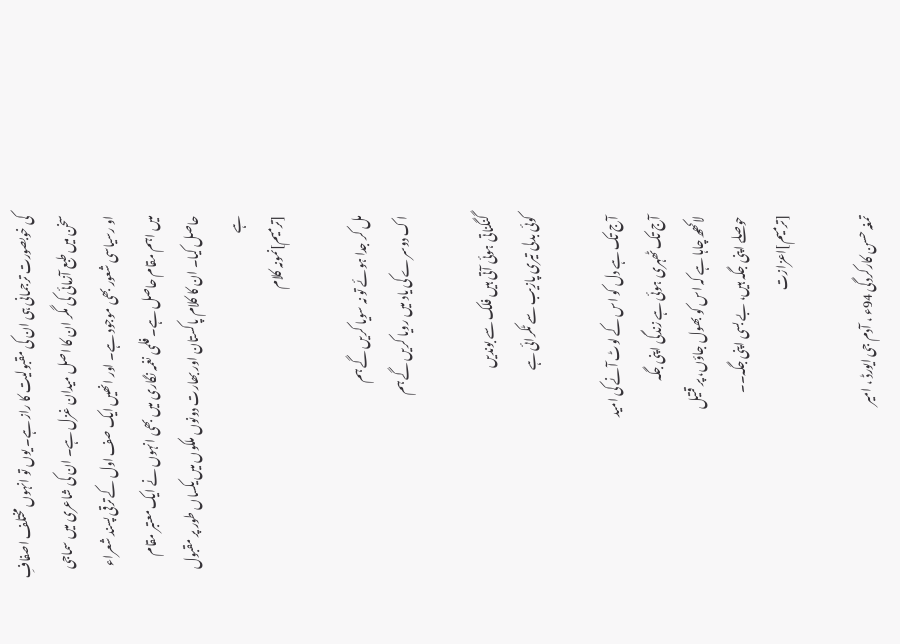کی خوبصورت ترجمانی ہی ان کی مقبولیت کا راز ہے۔ یوں تو انہوں مختلف اصفافِ سخن میں طبع آزمائی کی مگر ان کا اصل میدان غزل ہے۔ ان کی شاعری میں سماجی او رسیاسی شعور بھی موجود ہے۔ اور انھیں ایک صف اول کے ترقی پسند شعراء میں اہم مقام حاصل ہے۔ فلمی نغمہ نگاری میں بھی انہوں نے ایک معتبر مقام حاصل کیا۔ ان کا کلام پاکستان اور بھارت دونوں ملکوں میں یکساں طور پر مقبول ہے
[ترمیم]نمونہ کلام

مل کر جدا ہوئے تو نہ سویا کریں گے ہم
اک دوسرے کی یاد میں رویا کریں گے ہم

گنگناتی ہوئی آتی ہیں فلک سے بوندیں
کوئی بدلی تیری پازیب سے ٹکرائی ہے

آج تک ہے دل کو اس کے لوٹ آنے کی امید
آج تک ٹھہری ہوئی ہے زندگی اپنی جگہ
لاکھھ چاہا ہے کہ اس کو بھول جاؤں، پر قتیل
حوصلے اپنی جگہ ہیں، بے بسی اپنی جگہ۔۔
[ترمیم]اعزازت

تمغہ حسن کارکردگی 94ء ، آدم جی ایورڈ ، امیر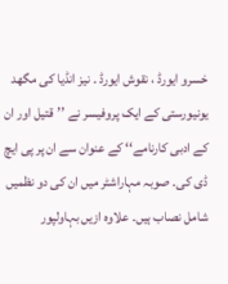خسرو ایورڈ ، نقوش ایورڈ ۔ نیز انڈیا کی مگھد یونیورستی کے ایک پروفیسر نے ’’قتیل اور ان کے ادبی کارنامے‘‘ کے عنوان سے ان پر پی ایچ ڈی کی۔ صوبہ مہاراشٹر میں ان کی دو نظمیں شامل نصاب ہیں۔ علاوہ ازیں بہاولپور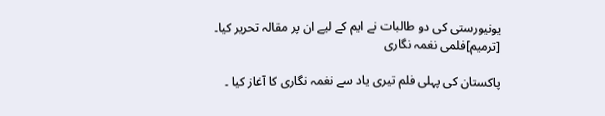یونیورستی کی دو طالبات نے ایم کے لیے ان پر مقالہ تحریر کیا۔
[ترمیم]فلمی نغمہ نگاری

پاکستان کی پہلی فلم تیری یاد سے نغمہ نگاری کا آغاز کیا ۔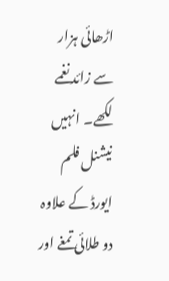اڑھائی ہزار سے زائد نغمے لکھے۔ انہیں نیشنل فلم ایورڈ کے علاوہ دو طلائی تمغے اور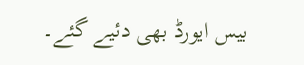بیس ایورڈ بھی دئیے گئے۔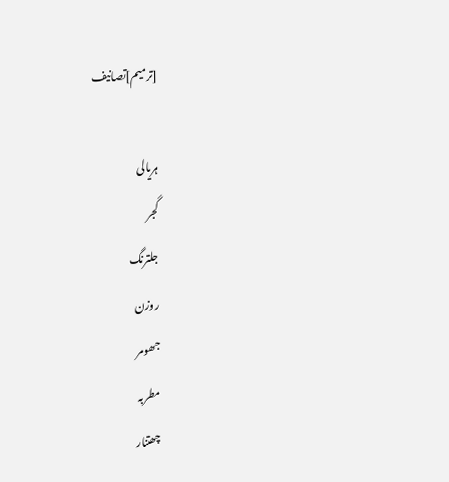[ترمیم]تصانیف

ہریالی
گجر
جلترنگ
روزن
جھومر
مطربہ
چھتنار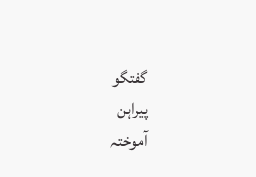گفتگو
پیراہن
آموختہ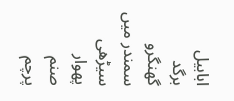ابابیل
برگد
گھنگرو
سمندر میں سیڑھی
پھوار
صنم
پرچم